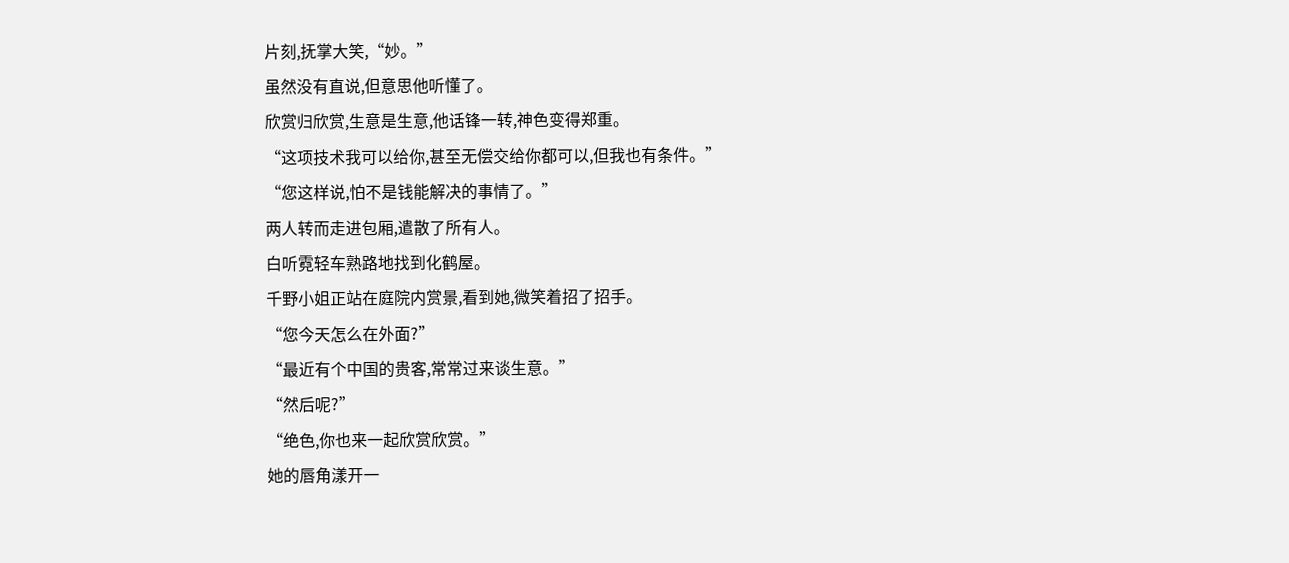片刻,抚掌大笑,“妙。”
虽然没有直说,但意思他听懂了。
欣赏归欣赏,生意是生意,他话锋一转,神色变得郑重。
“这项技术我可以给你,甚至无偿交给你都可以,但我也有条件。”
“您这样说,怕不是钱能解决的事情了。”
两人转而走进包厢,遣散了所有人。
白听霓轻车熟路地找到化鹤屋。
千野小姐正站在庭院内赏景,看到她,微笑着招了招手。
“您今天怎么在外面?”
“最近有个中国的贵客,常常过来谈生意。”
“然后呢?”
“绝色,你也来一起欣赏欣赏。”
她的唇角漾开一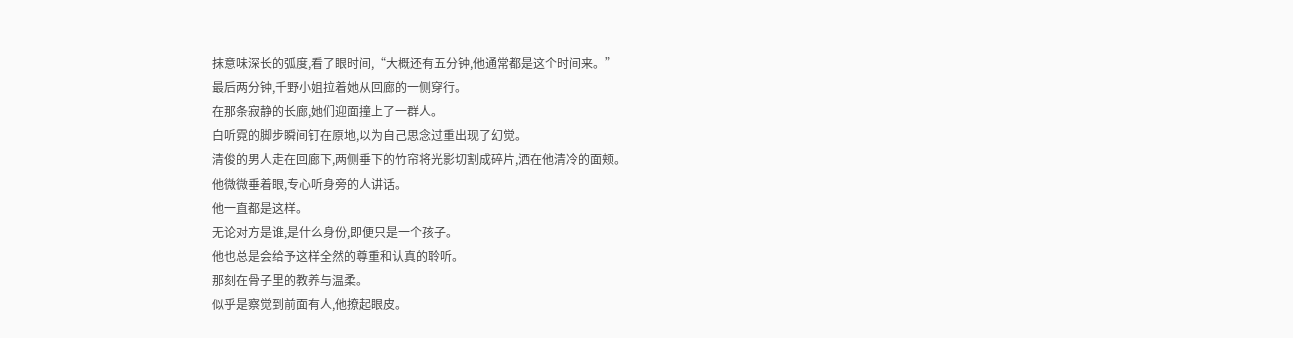抹意味深长的弧度,看了眼时间,“大概还有五分钟,他通常都是这个时间来。”
最后两分钟,千野小姐拉着她从回廊的一侧穿行。
在那条寂静的长廊,她们迎面撞上了一群人。
白听霓的脚步瞬间钉在原地,以为自己思念过重出现了幻觉。
清俊的男人走在回廊下,两侧垂下的竹帘将光影切割成碎片,洒在他清冷的面颊。
他微微垂着眼,专心听身旁的人讲话。
他一直都是这样。
无论对方是谁,是什么身份,即便只是一个孩子。
他也总是会给予这样全然的尊重和认真的聆听。
那刻在骨子里的教养与温柔。
似乎是察觉到前面有人,他撩起眼皮。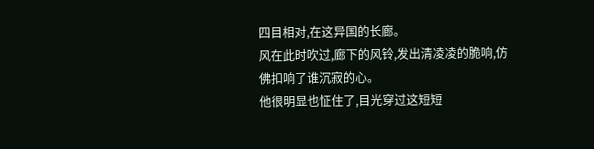四目相对,在这异国的长廊。
风在此时吹过,廊下的风铃,发出清凌凌的脆响,仿佛扣响了谁沉寂的心。
他很明显也怔住了,目光穿过这短短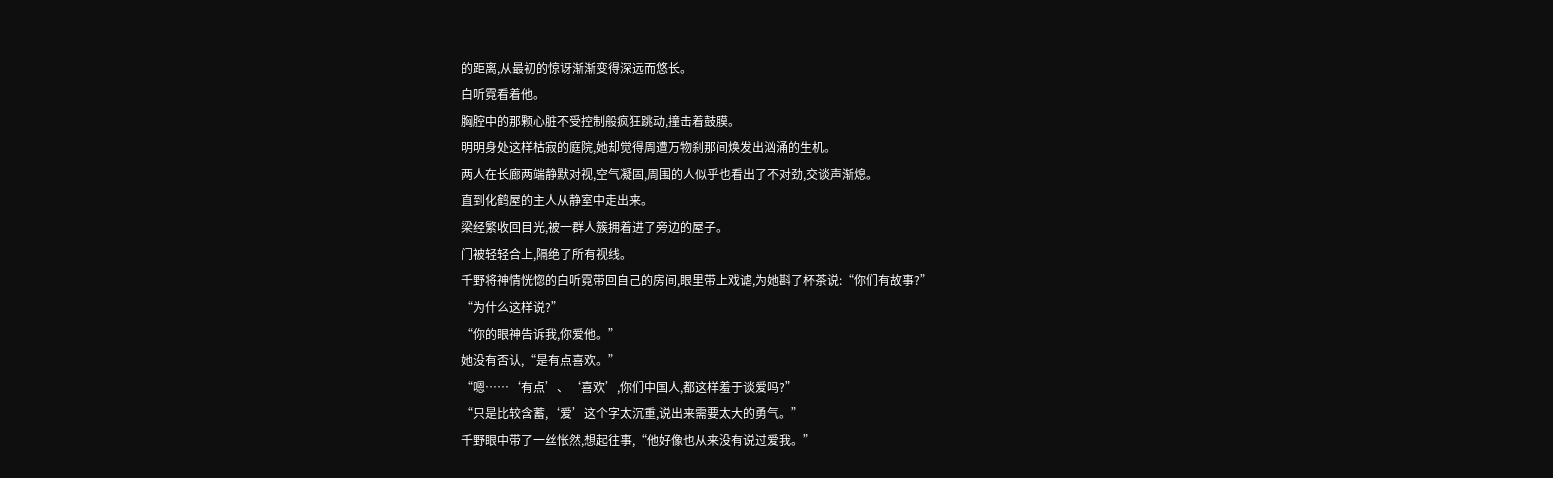的距离,从最初的惊讶渐渐变得深远而悠长。
白听霓看着他。
胸腔中的那颗心脏不受控制般疯狂跳动,撞击着鼓膜。
明明身处这样枯寂的庭院,她却觉得周遭万物刹那间焕发出汹涌的生机。
两人在长廊两端静默对视,空气凝固,周围的人似乎也看出了不对劲,交谈声渐熄。
直到化鹤屋的主人从静室中走出来。
梁经繁收回目光,被一群人簇拥着进了旁边的屋子。
门被轻轻合上,隔绝了所有视线。
千野将神情恍惚的白听霓带回自己的房间,眼里带上戏谑,为她斟了杯茶说:“你们有故事?”
“为什么这样说?”
“你的眼神告诉我,你爱他。”
她没有否认,“是有点喜欢。”
“嗯……‘有点’、‘喜欢’,你们中国人,都这样羞于谈爱吗?”
“只是比较含蓄,‘爱’这个字太沉重,说出来需要太大的勇气。”
千野眼中带了一丝怅然,想起往事,“他好像也从来没有说过爱我。”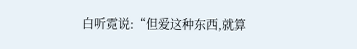白听霓说:“但爱这种东西,就算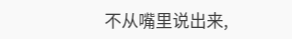不从嘴里说出来,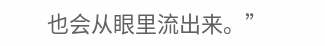也会从眼里流出来。”